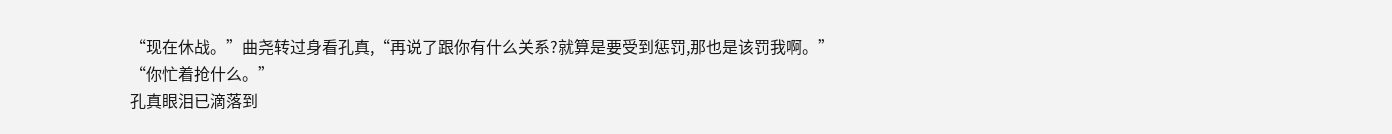“现在休战。”曲尧转过身看孔真,“再说了跟你有什么关系?就算是要受到惩罚,那也是该罚我啊。”
“你忙着抢什么。”
孔真眼泪已滴落到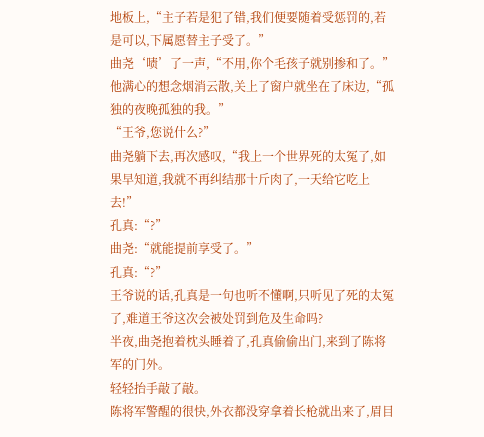地板上,“主子若是犯了错,我们便要随着受惩罚的,若是可以,下属愿替主子受了。”
曲尧‘啧’了一声,“不用,你个毛孩子就别掺和了。”
他满心的想念烟消云散,关上了窗户就坐在了床边,“孤独的夜晚孤独的我。”
“王爷,您说什么?”
曲尧躺下去,再次感叹,“我上一个世界死的太冤了,如果早知道,我就不再纠结那十斤肉了,一天给它吃上去!”
孔真:“?”
曲尧:“就能提前享受了。”
孔真:“?”
王爷说的话,孔真是一句也听不懂啊,只听见了死的太冤了,难道王爷这次会被处罚到危及生命吗?
半夜,曲尧抱着枕头睡着了,孔真偷偷出门,来到了陈将军的门外。
轻轻抬手敲了敲。
陈将军警醒的很快,外衣都没穿拿着长枪就出来了,眉目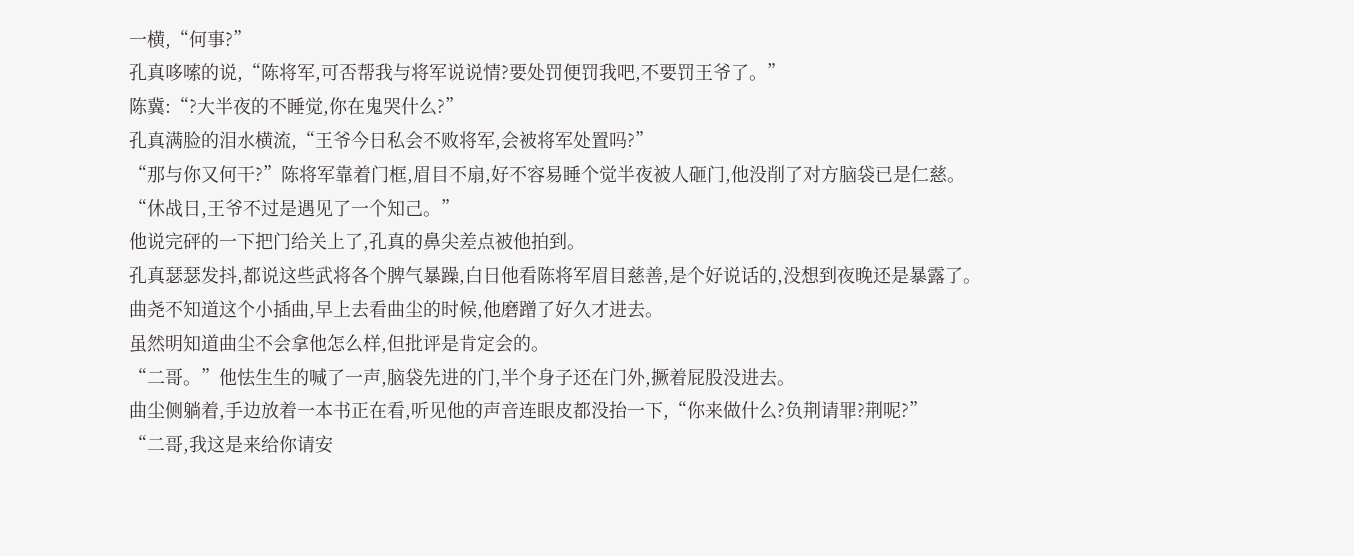一横,“何事?”
孔真哆嗦的说,“陈将军,可否帮我与将军说说情?要处罚便罚我吧,不要罚王爷了。”
陈冀:“?大半夜的不睡觉,你在鬼哭什么?”
孔真满脸的泪水横流,“王爷今日私会不败将军,会被将军处置吗?”
“那与你又何干?”陈将军靠着门框,眉目不扇,好不容易睡个觉半夜被人砸门,他没削了对方脑袋已是仁慈。
“休战日,王爷不过是遇见了一个知己。”
他说完砰的一下把门给关上了,孔真的鼻尖差点被他拍到。
孔真瑟瑟发抖,都说这些武将各个脾气暴躁,白日他看陈将军眉目慈善,是个好说话的,没想到夜晚还是暴露了。
曲尧不知道这个小插曲,早上去看曲尘的时候,他磨蹭了好久才进去。
虽然明知道曲尘不会拿他怎么样,但批评是肯定会的。
“二哥。”他怯生生的喊了一声,脑袋先进的门,半个身子还在门外,撅着屁股没进去。
曲尘侧躺着,手边放着一本书正在看,听见他的声音连眼皮都没抬一下,“你来做什么?负荆请罪?荆呢?”
“二哥,我这是来给你请安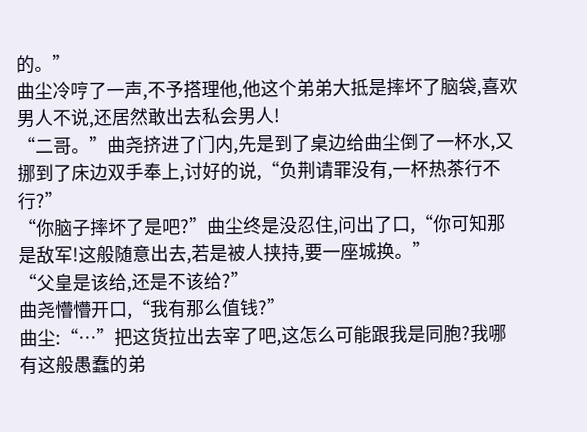的。”
曲尘冷哼了一声,不予搭理他,他这个弟弟大抵是摔坏了脑袋,喜欢男人不说,还居然敢出去私会男人!
“二哥。”曲尧挤进了门内,先是到了桌边给曲尘倒了一杯水,又挪到了床边双手奉上,讨好的说,“负荆请罪没有,一杯热茶行不行?”
“你脑子摔坏了是吧?”曲尘终是没忍住,问出了口,“你可知那是敌军!这般随意出去,若是被人挟持,要一座城换。”
“父皇是该给,还是不该给?”
曲尧懵懵开口,“我有那么值钱?”
曲尘:“…”把这货拉出去宰了吧,这怎么可能跟我是同胞?我哪有这般愚蠢的弟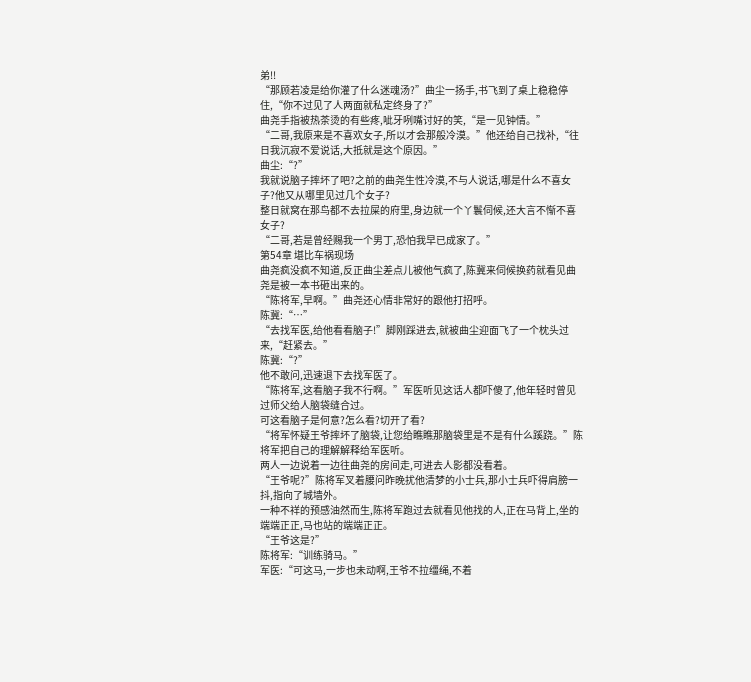弟!!
“那顾若凌是给你灌了什么迷魂汤?”曲尘一扬手,书飞到了桌上稳稳停住,“你不过见了人两面就私定终身了?”
曲尧手指被热茶烫的有些疼,呲牙咧嘴讨好的笑,“是一见钟情。”
“二哥,我原来是不喜欢女子,所以才会那般冷漠。”他还给自己找补,“往日我沉寂不爱说话,大抵就是这个原因。”
曲尘:“?”
我就说脑子摔坏了吧?之前的曲尧生性冷漠,不与人说话,哪是什么不喜女子?他又从哪里见过几个女子?
整日就窝在那鸟都不去拉屎的府里,身边就一个丫鬟伺候,还大言不惭不喜女子?
“二哥,若是曾经赐我一个男丁,恐怕我早已成家了。”
第54章 堪比车祸现场
曲尧疯没疯不知道,反正曲尘差点儿被他气疯了,陈冀来伺候换药就看见曲尧是被一本书砸出来的。
“陈将军,早啊。”曲尧还心情非常好的跟他打招呼。
陈冀:“…”
“去找军医,给他看看脑子!”脚刚踩进去,就被曲尘迎面飞了一个枕头过来,“赶紧去。”
陈冀:“?”
他不敢问,迅速退下去找军医了。
“陈将军,这看脑子我不行啊。”军医听见这话人都吓傻了,他年轻时曾见过师父给人脑袋缝合过。
可这看脑子是何意?怎么看?切开了看?
“将军怀疑王爷摔坏了脑袋,让您给瞧瞧那脑袋里是不是有什么蹊跷。”陈将军把自己的理解解释给军医听。
两人一边说着一边往曲尧的房间走,可进去人影都没看着。
“王爷呢?”陈将军叉着腰问昨晚扰他清梦的小士兵,那小士兵吓得肩膀一抖,指向了城墙外。
一种不祥的预感油然而生,陈将军跑过去就看见他找的人,正在马背上,坐的端端正正,马也站的端端正正。
“王爷这是?”
陈将军:“训练骑马。”
军医:“可这马,一步也未动啊,王爷不拉缰绳,不着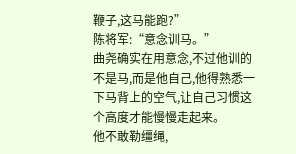鞭子,这马能跑?”
陈将军:“意念训马。”
曲尧确实在用意念,不过他训的不是马,而是他自己,他得熟悉一下马背上的空气,让自己习惯这个高度才能慢慢走起来。
他不敢勒缰绳,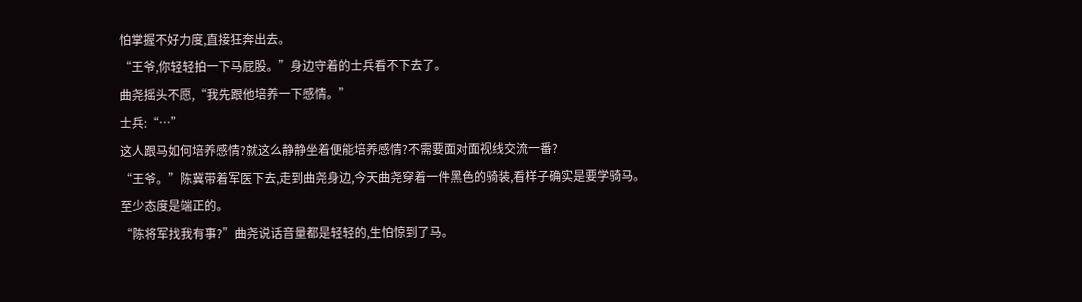怕掌握不好力度,直接狂奔出去。
“王爷,你轻轻拍一下马屁股。”身边守着的士兵看不下去了。
曲尧摇头不愿,“我先跟他培养一下感情。”
士兵:“…”
这人跟马如何培养感情?就这么静静坐着便能培养感情?不需要面对面视线交流一番?
“王爷。”陈冀带着军医下去,走到曲尧身边,今天曲尧穿着一件黑色的骑装,看样子确实是要学骑马。
至少态度是端正的。
“陈将军找我有事?”曲尧说话音量都是轻轻的,生怕惊到了马。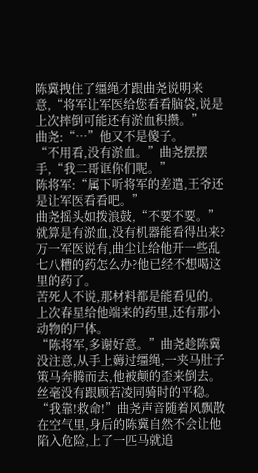陈冀拽住了缰绳才跟曲尧说明来意,“将军让军医给您看看脑袋,说是上次摔倒可能还有淤血积攒。”
曲尧:“…”他又不是傻子。
“不用看,没有淤血。”曲尧摆摆手,“我二哥诓你们呢。”
陈将军:“属下听将军的差遣,王爷还是让军医看看吧。”
曲尧摇头如拨浪鼓,“不要不要。”
就算是有淤血,没有机器能看得出来?万一军医说有,曲尘让给他开一些乱七八糟的药怎么办?他已经不想喝这里的药了。
苦死人不说,那材料都是能看见的。
上次春星给他端来的药里,还有那小动物的尸体。
“陈将军,多谢好意。”曲尧趁陈冀没注意,从手上薅过缰绳,一夹马肚子策马奔腾而去,他被颠的歪来倒去。
丝毫没有跟顾若凌同骑时的平稳。
“我靠!救命!”曲尧声音随着风飘散在空气里,身后的陈冀自然不会让他陷入危险,上了一匹马就追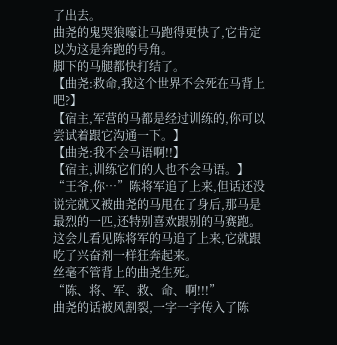了出去。
曲尧的鬼哭狼嚎让马跑得更快了,它肯定以为这是奔跑的号角。
脚下的马腿都快打结了。
【曲尧:救命,我这个世界不会死在马背上吧?】
【宿主,军营的马都是经过训练的,你可以尝试着跟它沟通一下。】
【曲尧:我不会马语啊!!】
【宿主,训练它们的人也不会马语。】
“王爷,你…”陈将军追了上来,但话还没说完就又被曲尧的马甩在了身后,那马是最烈的一匹,还特别喜欢跟别的马赛跑。
这会儿看见陈将军的马追了上来,它就跟吃了兴奋剂一样狂奔起来。
丝毫不管背上的曲尧生死。
“陈、将、军、救、命、啊!!!”
曲尧的话被风割裂,一字一字传入了陈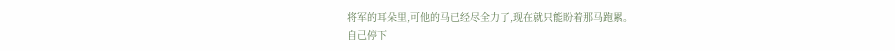将军的耳朵里,可他的马已经尽全力了,现在就只能盼着那马跑累。
自己停下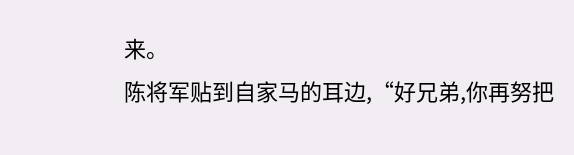来。
陈将军贴到自家马的耳边,“好兄弟,你再努把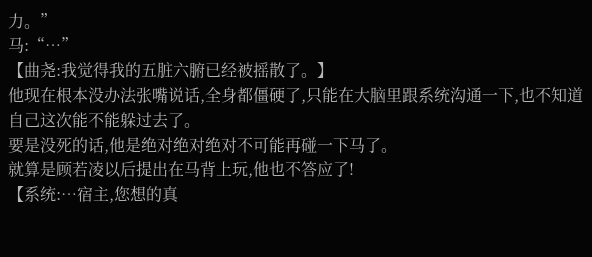力。”
马:“…”
【曲尧:我觉得我的五脏六腑已经被摇散了。】
他现在根本没办法张嘴说话,全身都僵硬了,只能在大脑里跟系统沟通一下,也不知道自己这次能不能躲过去了。
要是没死的话,他是绝对绝对绝对不可能再碰一下马了。
就算是顾若凌以后提出在马背上玩,他也不答应了!
【系统:…宿主,您想的真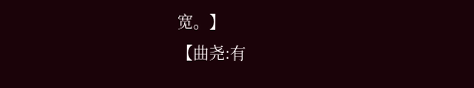宽。】
【曲尧:有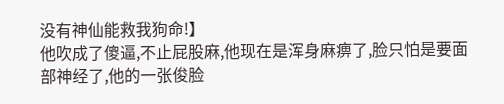没有神仙能救我狗命!】
他吹成了傻逼,不止屁股麻,他现在是浑身麻痹了,脸只怕是要面部神经了,他的一张俊脸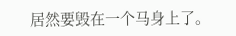居然要毁在一个马身上了。